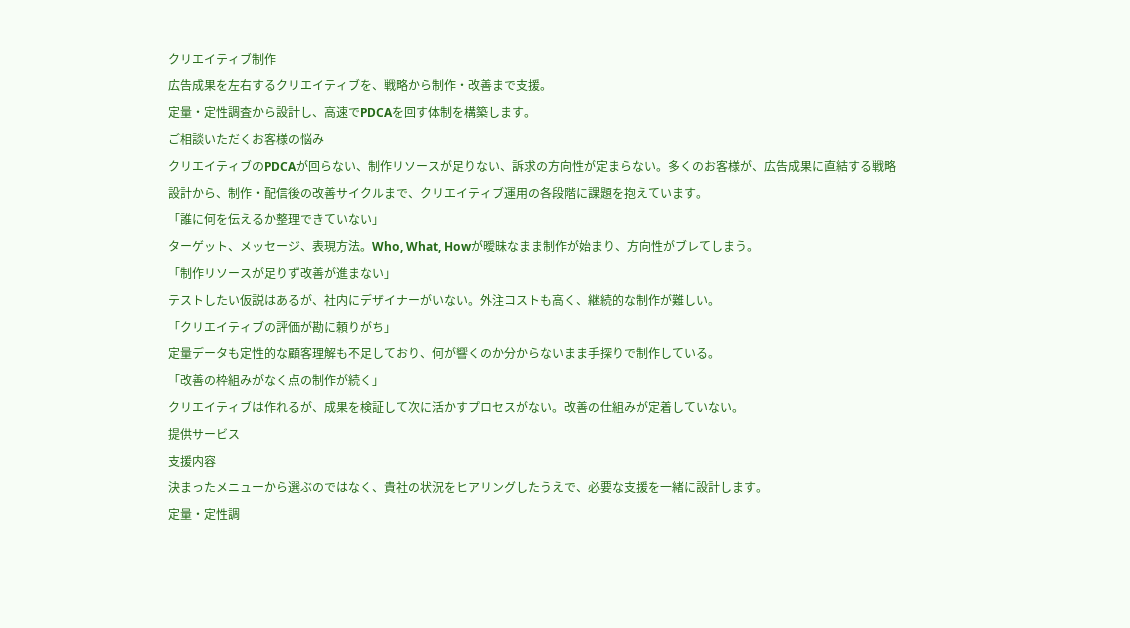クリエイティブ制作
広告成果を左右するクリエイティブを、戦略から制作・改善まで支援。
定量・定性調査から設計し、高速でPDCAを回す体制を構築します。
ご相談いただくお客様の悩み
クリエイティブのPDCAが回らない、制作リソースが足りない、訴求の方向性が定まらない。多くのお客様が、広告成果に直結する戦略設計から、制作・配信後の改善サイクルまで、クリエイティブ運用の各段階に課題を抱えています。
「誰に何を伝えるか整理できていない」
ターゲット、メッセージ、表現方法。Who, What, Howが曖昧なまま制作が始まり、方向性がブレてしまう。
「制作リソースが足りず改善が進まない」
テストしたい仮説はあるが、社内にデザイナーがいない。外注コストも高く、継続的な制作が難しい。
「クリエイティブの評価が勘に頼りがち」
定量データも定性的な顧客理解も不足しており、何が響くのか分からないまま手探りで制作している。
「改善の枠組みがなく点の制作が続く」
クリエイティブは作れるが、成果を検証して次に活かすプロセスがない。改善の仕組みが定着していない。
提供サービス
支援内容
決まったメニューから選ぶのではなく、貴社の状況をヒアリングしたうえで、必要な支援を一緒に設計します。
定量・定性調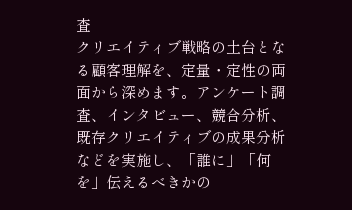査
クリエイティブ戦略の土台となる顧客理解を、定量・定性の両面から深めます。アンケート調査、インタビュー、競合分析、既存クリエイティブの成果分析などを実施し、「誰に」「何を」伝えるべきかの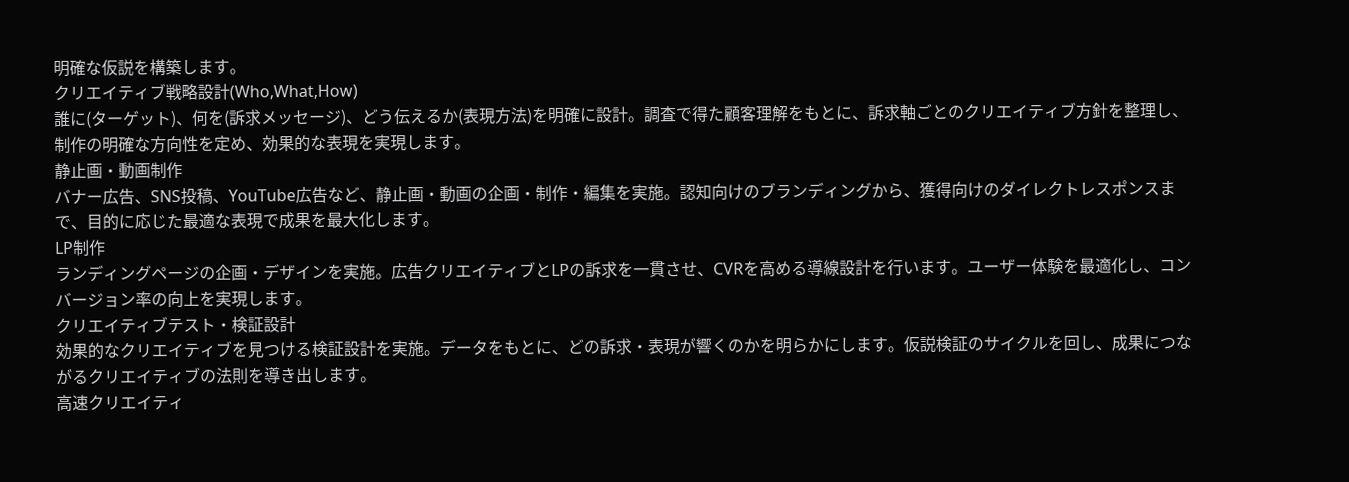明確な仮説を構築します。
クリエイティブ戦略設計(Who,What,How)
誰に(ターゲット)、何を(訴求メッセージ)、どう伝えるか(表現方法)を明確に設計。調査で得た顧客理解をもとに、訴求軸ごとのクリエイティブ方針を整理し、制作の明確な方向性を定め、効果的な表現を実現します。
静止画・動画制作
バナー広告、SNS投稿、YouTube広告など、静止画・動画の企画・制作・編集を実施。認知向けのブランディングから、獲得向けのダイレクトレスポンスまで、目的に応じた最適な表現で成果を最大化します。
LP制作
ランディングページの企画・デザインを実施。広告クリエイティブとLPの訴求を一貫させ、CVRを高める導線設計を行います。ユーザー体験を最適化し、コンバージョン率の向上を実現します。
クリエイティブテスト・検証設計
効果的なクリエイティブを見つける検証設計を実施。データをもとに、どの訴求・表現が響くのかを明らかにします。仮説検証のサイクルを回し、成果につながるクリエイティブの法則を導き出します。
高速クリエイティ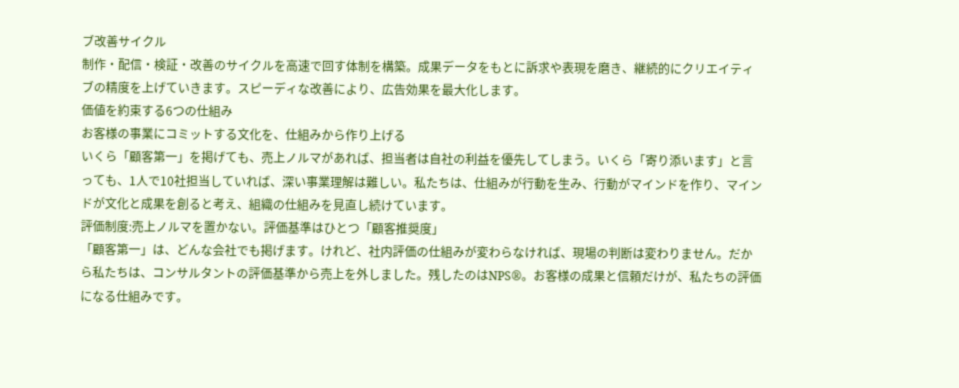ブ改善サイクル
制作・配信・検証・改善のサイクルを高速で回す体制を構築。成果データをもとに訴求や表現を磨き、継続的にクリエイティブの精度を上げていきます。スピーディな改善により、広告効果を最大化します。
価値を約束する6つの仕組み
お客様の事業にコミットする文化を、仕組みから作り上げる
いくら「顧客第一」を掲げても、売上ノルマがあれば、担当者は自社の利益を優先してしまう。いくら「寄り添います」と言っても、1人で10社担当していれば、深い事業理解は難しい。私たちは、仕組みが行動を生み、行動がマインドを作り、マインドが文化と成果を創ると考え、組織の仕組みを見直し続けています。
評価制度:売上ノルマを置かない。評価基準はひとつ「顧客推奨度」
「顧客第一」は、どんな会社でも掲げます。けれど、社内評価の仕組みが変わらなければ、現場の判断は変わりません。だから私たちは、コンサルタントの評価基準から売上を外しました。残したのはNPS®。お客様の成果と信頼だけが、私たちの評価になる仕組みです。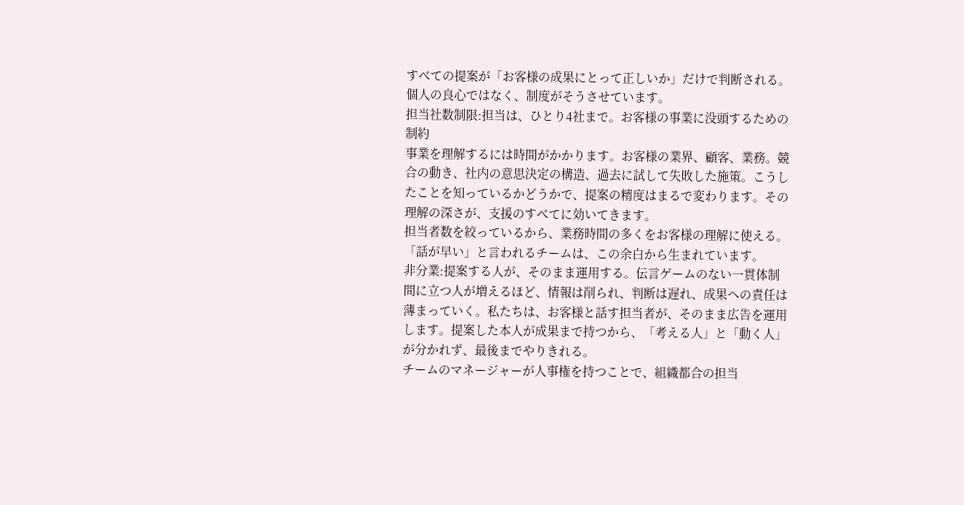すべての提案が「お客様の成果にとって正しいか」だけで判断される。個人の良心ではなく、制度がそうさせています。
担当社数制限:担当は、ひとり4社まで。お客様の事業に没頭するための制約
事業を理解するには時間がかかります。お客様の業界、顧客、業務。競合の動き、社内の意思決定の構造、過去に試して失敗した施策。こうしたことを知っているかどうかで、提案の精度はまるで変わります。その理解の深さが、支援のすべてに効いてきます。
担当者数を絞っているから、業務時間の多くをお客様の理解に使える。「話が早い」と言われるチームは、この余白から生まれています。
非分業:提案する人が、そのまま運用する。伝言ゲームのない一貫体制
間に立つ人が増えるほど、情報は削られ、判断は遅れ、成果への責任は薄まっていく。私たちは、お客様と話す担当者が、そのまま広告を運用します。提案した本人が成果まで持つから、「考える人」と「動く人」が分かれず、最後までやりきれる。
チームのマネージャーが人事権を持つことで、組織都合の担当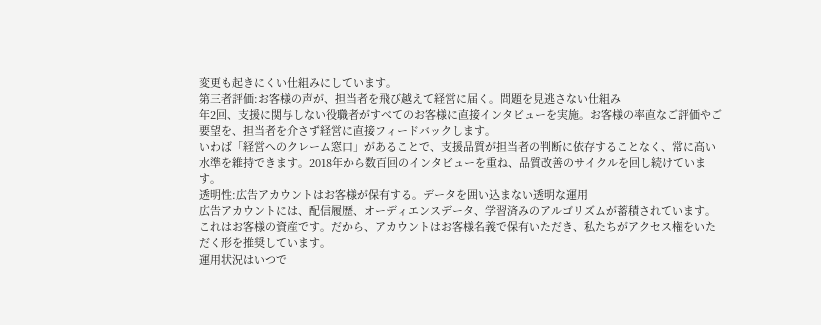変更も起きにくい仕組みにしています。
第三者評価:お客様の声が、担当者を飛び越えて経営に届く。問題を見逃さない仕組み
年2回、支援に関与しない役職者がすべてのお客様に直接インタビューを実施。お客様の率直なご評価やご要望を、担当者を介さず経営に直接フィードバックします。
いわば「経営へのクレーム窓口」があることで、支援品質が担当者の判断に依存することなく、常に高い水準を維持できます。2018年から数百回のインタビューを重ね、品質改善のサイクルを回し続けています。
透明性:広告アカウントはお客様が保有する。データを囲い込まない透明な運用
広告アカウントには、配信履歴、オーディエンスデータ、学習済みのアルゴリズムが蓄積されています。これはお客様の資産です。だから、アカウントはお客様名義で保有いただき、私たちがアクセス権をいただく形を推奨しています。
運用状況はいつで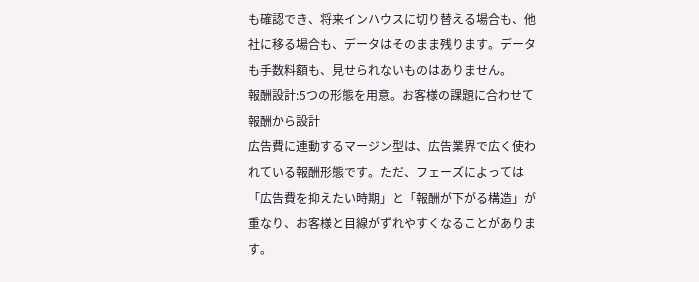も確認でき、将来インハウスに切り替える場合も、他社に移る場合も、データはそのまま残ります。データも手数料額も、見せられないものはありません。
報酬設計:5つの形態を用意。お客様の課題に合わせて報酬から設計
広告費に連動するマージン型は、広告業界で広く使われている報酬形態です。ただ、フェーズによっては「広告費を抑えたい時期」と「報酬が下がる構造」が重なり、お客様と目線がずれやすくなることがあります。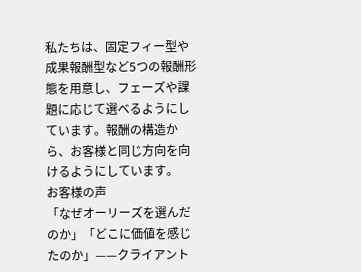私たちは、固定フィー型や成果報酬型など5つの報酬形態を用意し、フェーズや課題に応じて選べるようにしています。報酬の構造から、お客様と同じ方向を向けるようにしています。
お客様の声
「なぜオーリーズを選んだのか」「どこに価値を感じたのか」——クライアント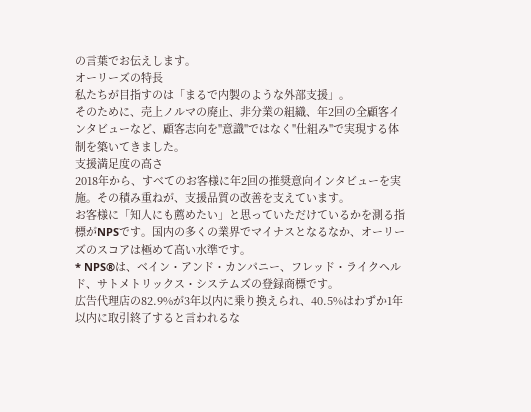の言葉でお伝えします。
オーリーズの特長
私たちが目指すのは「まるで内製のような外部支援」。
そのために、売上ノルマの廃止、非分業の組織、年2回の全顧客インタビューなど、顧客志向を"意識"ではなく"仕組み"で実現する体制を築いてきました。
支援満足度の高さ
2018年から、すべてのお客様に年2回の推奨意向インタビューを実施。その積み重ねが、支援品質の改善を支えています。
お客様に「知人にも薦めたい」と思っていただけているかを測る指標がNPSです。国内の多くの業界でマイナスとなるなか、オーリーズのスコアは極めて高い水準です。
* NPS®は、ベイン・アンド・カンパニー、フレッド・ライクヘルド、サトメトリックス・システムズの登録商標です。
広告代理店の82.9%が3年以内に乗り換えられ、40.5%はわずか1年以内に取引終了すると言われるな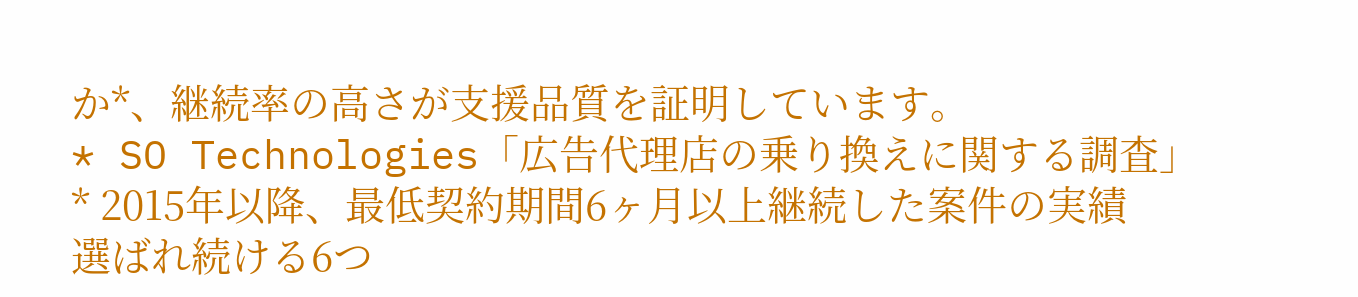か*、継続率の高さが支援品質を証明しています。
* SO Technologies「広告代理店の乗り換えに関する調査」
* 2015年以降、最低契約期間6ヶ月以上継続した案件の実績
選ばれ続ける6つ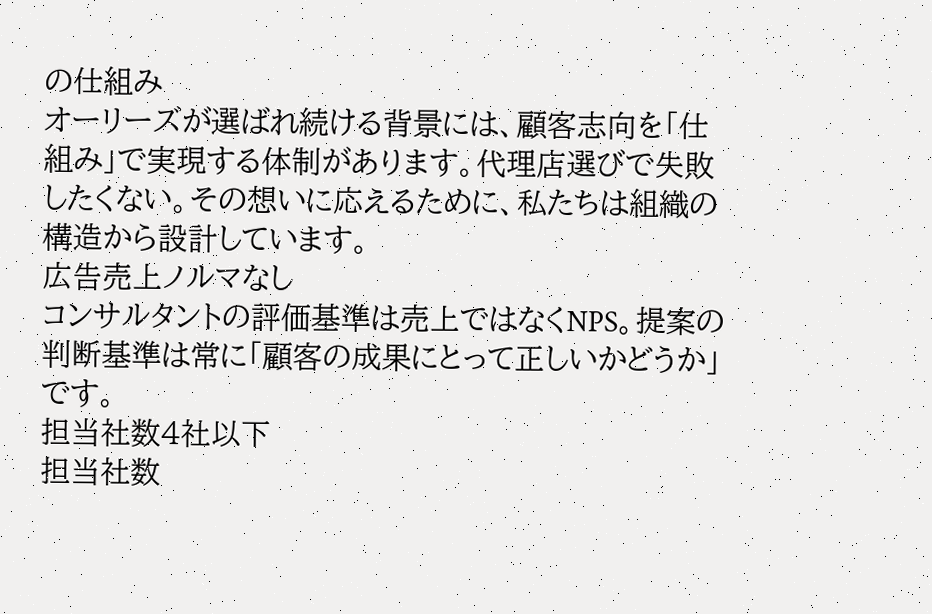の仕組み
オーリーズが選ばれ続ける背景には、顧客志向を「仕組み」で実現する体制があります。代理店選びで失敗したくない。その想いに応えるために、私たちは組織の構造から設計しています。
広告売上ノルマなし
コンサルタントの評価基準は売上ではなくNPS。提案の判断基準は常に「顧客の成果にとって正しいかどうか」です。
担当社数4社以下
担当社数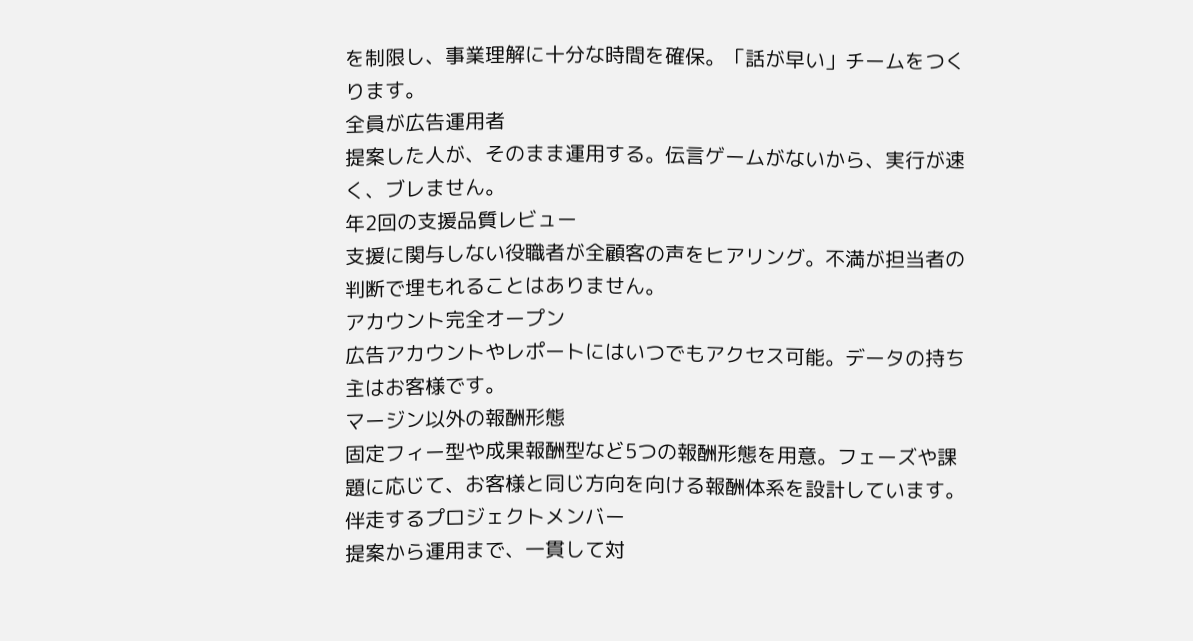を制限し、事業理解に十分な時間を確保。「話が早い」チームをつくります。
全員が広告運用者
提案した人が、そのまま運用する。伝言ゲームがないから、実行が速く、ブレません。
年2回の支援品質レビュー
支援に関与しない役職者が全顧客の声をヒアリング。不満が担当者の判断で埋もれることはありません。
アカウント完全オープン
広告アカウントやレポートにはいつでもアクセス可能。データの持ち主はお客様です。
マージン以外の報酬形態
固定フィー型や成果報酬型など5つの報酬形態を用意。フェーズや課題に応じて、お客様と同じ方向を向ける報酬体系を設計しています。
伴走するプロジェクトメンバー
提案から運用まで、一貫して対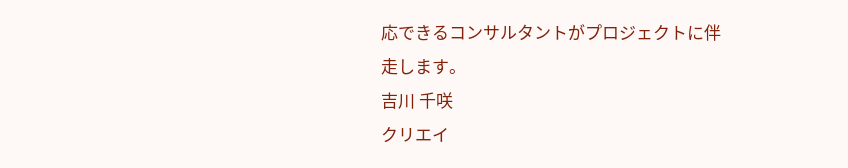応できるコンサルタントがプロジェクトに伴走します。
吉川 千咲
クリエイ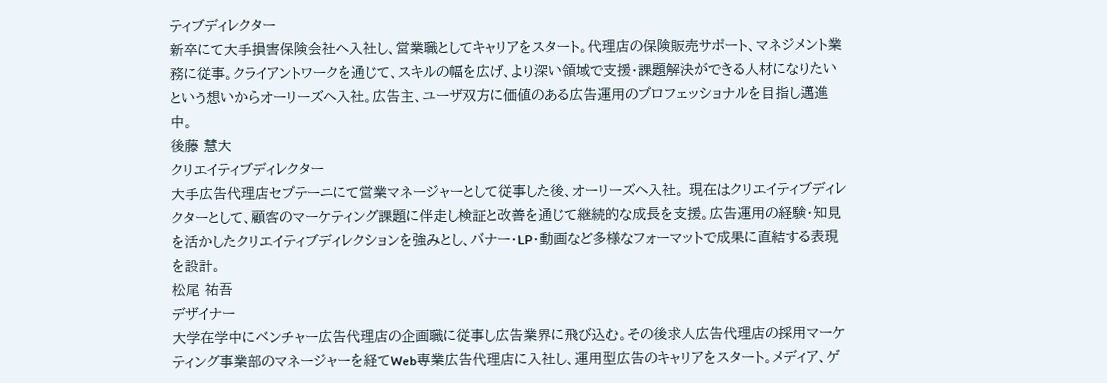ティブディレクター
新卒にて大手損害保険会社へ入社し、営業職としてキャリアをスタート。代理店の保険販売サポート、マネジメント業務に従事。クライアントワークを通じて、スキルの幅を広げ、より深い領域で支援・課題解決ができる人材になりたいという想いからオーリーズへ入社。広告主、ユーザ双方に価値のある広告運用のプロフェッショナルを目指し邁進中。
後藤 慧大
クリエイティブディレクター
大手広告代理店セプテーニにて営業マネージャーとして従事した後、オーリーズへ入社。 現在はクリエイティブディレクターとして、顧客のマーケティング課題に伴走し検証と改善を通じて継続的な成長を支援。広告運用の経験・知見を活かしたクリエイティブディレクションを強みとし、バナー・LP・動画など多様なフォーマットで成果に直結する表現を設計。
松尾 祐吾
デザイナー
大学在学中にベンチャー広告代理店の企画職に従事し広告業界に飛び込む。その後求人広告代理店の採用マーケティング事業部のマネージャーを経てWeb専業広告代理店に入社し、運用型広告のキャリアをスタート。メディア、ゲ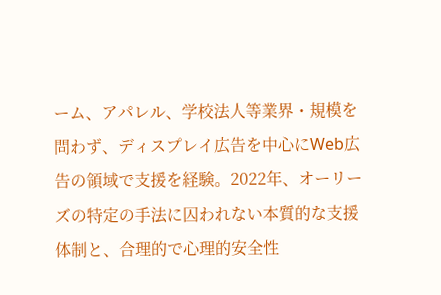ーム、アパレル、学校法人等業界・規模を問わず、ディスプレイ広告を中心にWeb広告の領域で支援を経験。2022年、オーリーズの特定の手法に囚われない本質的な支援体制と、合理的で心理的安全性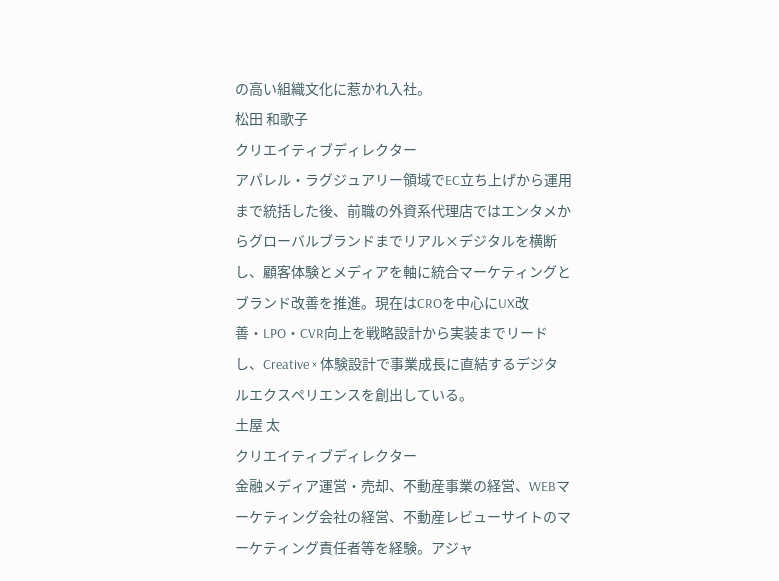の高い組織文化に惹かれ入社。
松田 和歌子
クリエイティブディレクター
アパレル・ラグジュアリー領域でEC立ち上げから運用まで統括した後、前職の外資系代理店ではエンタメからグローバルブランドまでリアル×デジタルを横断し、顧客体験とメディアを軸に統合マーケティングとブランド改善を推進。現在はCROを中心にUX改善・LPO・CVR向上を戦略設計から実装までリードし、Creative × 体験設計で事業成長に直結するデジタルエクスペリエンスを創出している。
土屋 太
クリエイティブディレクター
金融メディア運営・売却、不動産事業の経営、WEBマーケティング会社の経営、不動産レビューサイトのマーケティング責任者等を経験。アジャ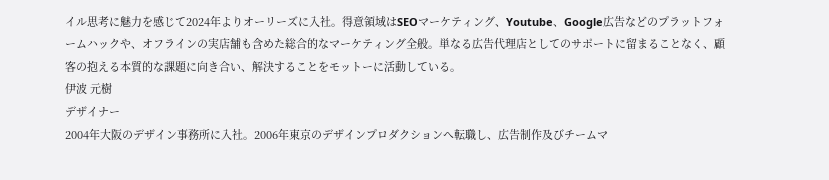イル思考に魅力を感じて2024年よりオーリーズに入社。得意領域はSEOマーケティング、Youtube、Google広告などのプラットフォームハックや、オフラインの実店舗も含めた総合的なマーケティング全般。単なる広告代理店としてのサポートに留まることなく、顧客の抱える本質的な課題に向き合い、解決することをモットーに活動している。
伊波 元樹
デザイナー
2004年大阪のデザイン事務所に入社。2006年東京のデザインプロダクションへ転職し、広告制作及びチームマ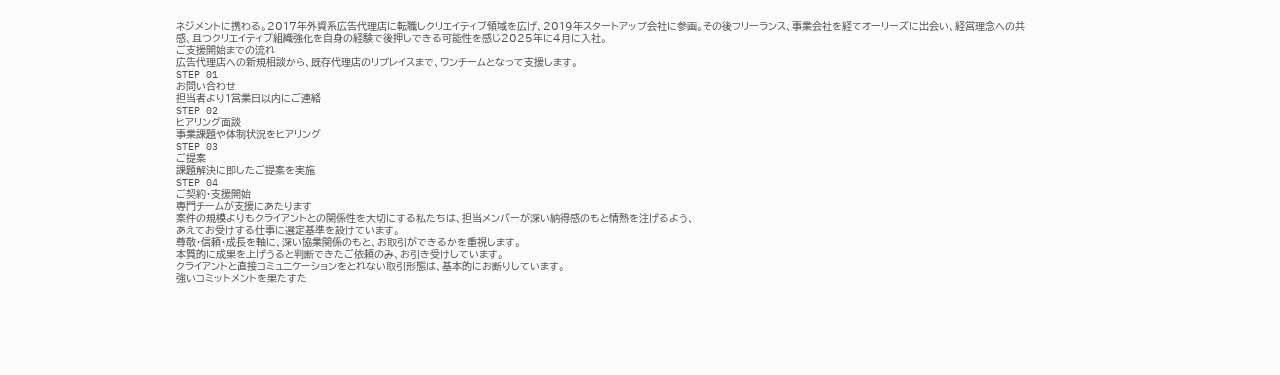ネジメントに携わる。2017年外資系広告代理店に転職しクリエイティブ領域を広げ、2019年スタートアップ会社に参画。その後フリーランス、事業会社を経てオーリーズに出会い、経営理念への共感、且つクリエイティブ組織強化を自身の経験で後押しできる可能性を感じ2025年に4月に入社。
ご支援開始までの流れ
広告代理店への新規相談から、既存代理店のリプレイスまで、ワンチームとなって支援します。
STEP 01
お問い合わせ
担当者より1営業日以内にご連絡
STEP 02
ヒアリング面談
事業課題や体制状況をヒアリング
STEP 03
ご提案
課題解決に即したご提案を実施
STEP 04
ご契約・支援開始
専門チームが支援にあたります
案件の規模よりもクライアントとの関係性を大切にする私たちは、担当メンバーが深い納得感のもと情熱を注げるよう、
あえてお受けする仕事に選定基準を設けています。
尊敬・信頼・成長を軸に、深い協業関係のもと、お取引ができるかを重視します。
本質的に成果を上げうると判断できたご依頼のみ、お引き受けしています。
クライアントと直接コミュニケーションをとれない取引形態は、基本的にお断りしています。
強いコミットメントを果たすた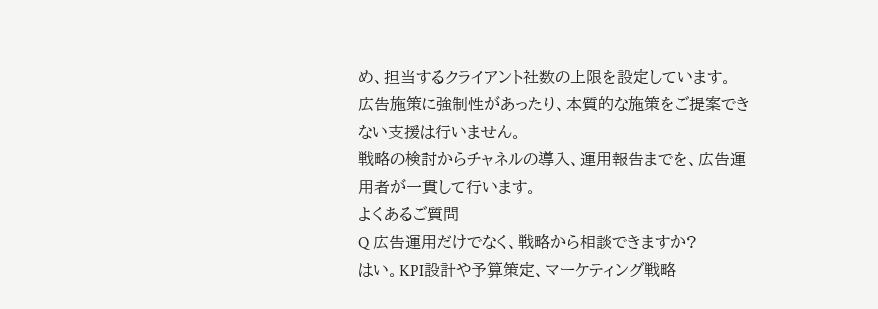め、担当するクライアント社数の上限を設定しています。
広告施策に強制性があったり、本質的な施策をご提案できない支援は行いません。
戦略の検討からチャネルの導入、運用報告までを、広告運用者が一貫して行います。
よくあるご質問
Q 広告運用だけでなく、戦略から相談できますか?
はい。KPI設計や予算策定、マーケティング戦略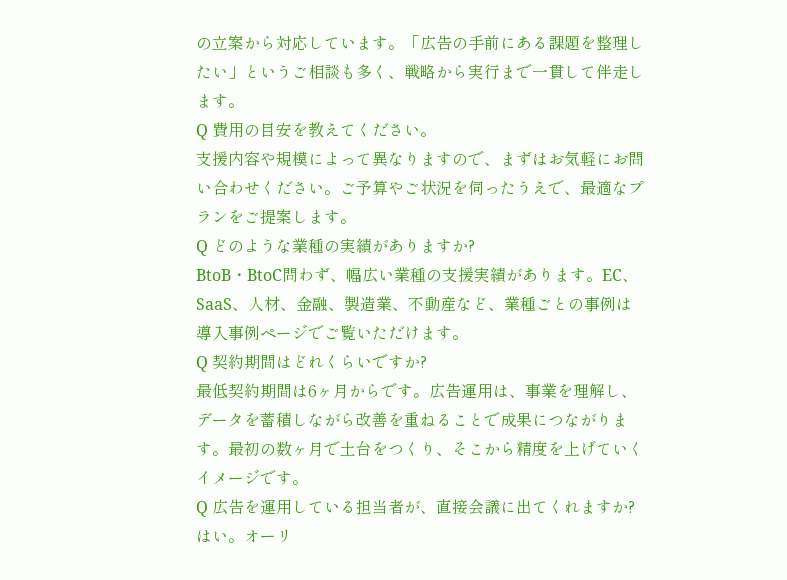の立案から対応しています。「広告の手前にある課題を整理したい」というご相談も多く、戦略から実行まで一貫して伴走します。
Q 費用の目安を教えてください。
支援内容や規模によって異なりますので、まずはお気軽にお問い合わせください。ご予算やご状況を伺ったうえで、最適なプランをご提案します。
Q どのような業種の実績がありますか?
BtoB・BtoC問わず、幅広い業種の支援実績があります。EC、SaaS、人材、金融、製造業、不動産など、業種ごとの事例は導入事例ページでご覧いただけます。
Q 契約期間はどれくらいですか?
最低契約期間は6ヶ月からです。広告運用は、事業を理解し、データを蓄積しながら改善を重ねることで成果につながります。最初の数ヶ月で土台をつくり、そこから精度を上げていくイメージです。
Q 広告を運用している担当者が、直接会議に出てくれますか?
はい。オーリ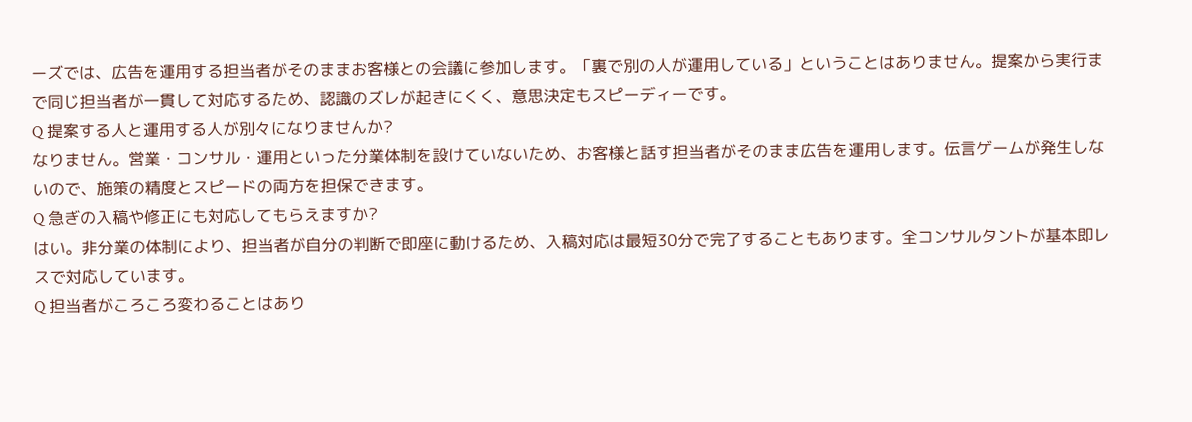ーズでは、広告を運用する担当者がそのままお客様との会議に参加します。「裏で別の人が運用している」ということはありません。提案から実行まで同じ担当者が一貫して対応するため、認識のズレが起きにくく、意思決定もスピーディーです。
Q 提案する人と運用する人が別々になりませんか?
なりません。営業・コンサル・運用といった分業体制を設けていないため、お客様と話す担当者がそのまま広告を運用します。伝言ゲームが発生しないので、施策の精度とスピードの両方を担保できます。
Q 急ぎの入稿や修正にも対応してもらえますか?
はい。非分業の体制により、担当者が自分の判断で即座に動けるため、入稿対応は最短30分で完了することもあります。全コンサルタントが基本即レスで対応しています。
Q 担当者がころころ変わることはあり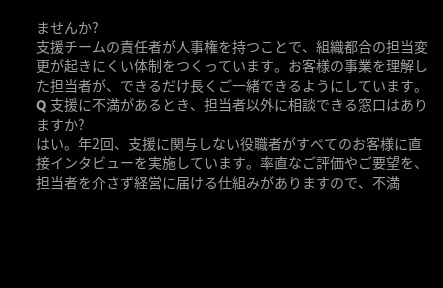ませんか?
支援チームの責任者が人事権を持つことで、組織都合の担当変更が起きにくい体制をつくっています。お客様の事業を理解した担当者が、できるだけ長くご一緒できるようにしています。
Q 支援に不満があるとき、担当者以外に相談できる窓口はありますか?
はい。年2回、支援に関与しない役職者がすべてのお客様に直接インタビューを実施しています。率直なご評価やご要望を、担当者を介さず経営に届ける仕組みがありますので、不満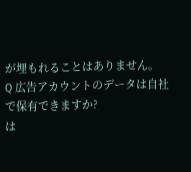が埋もれることはありません。
Q 広告アカウントのデータは自社で保有できますか?
は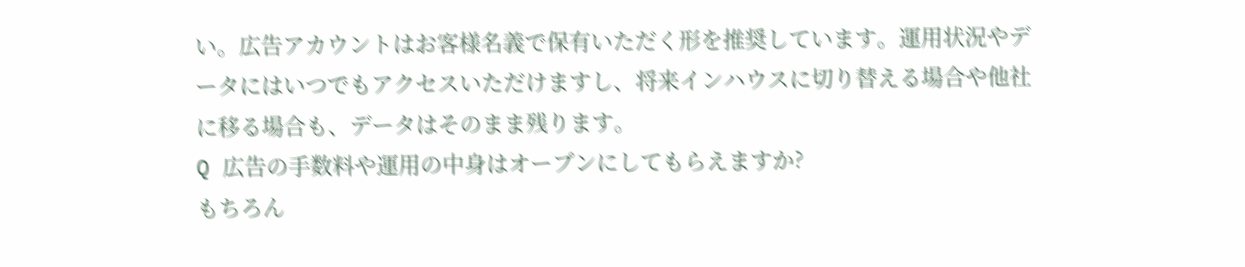い。広告アカウントはお客様名義で保有いただく形を推奨しています。運用状況やデータにはいつでもアクセスいただけますし、将来インハウスに切り替える場合や他社に移る場合も、データはそのまま残ります。
Q 広告の手数料や運用の中身はオープンにしてもらえますか?
もちろん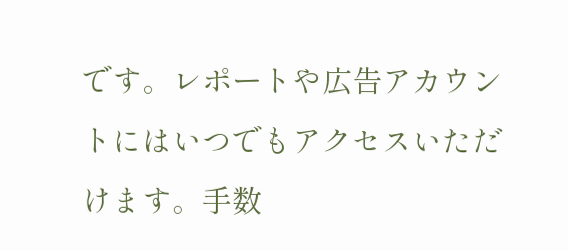です。レポートや広告アカウントにはいつでもアクセスいただけます。手数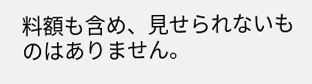料額も含め、見せられないものはありません。